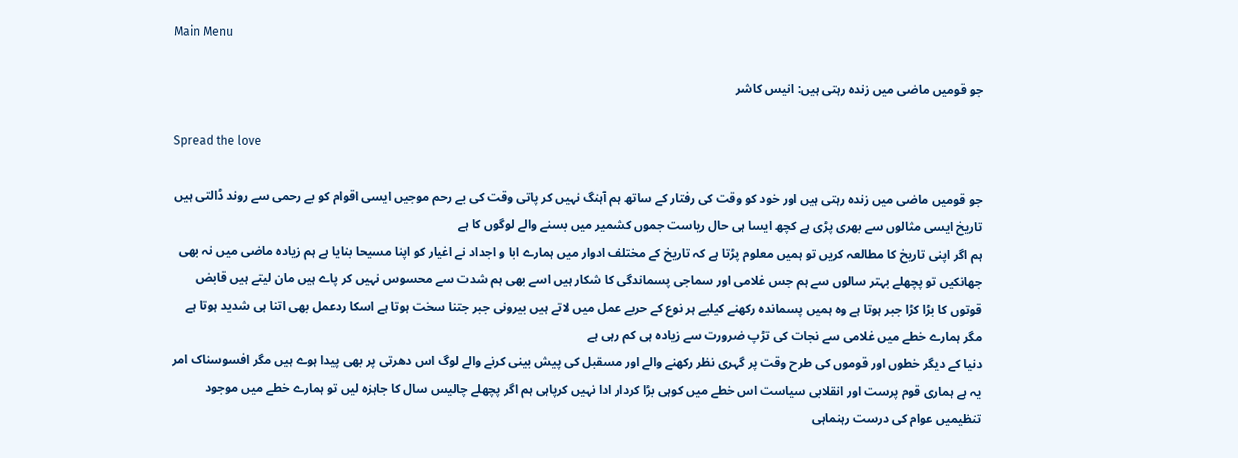Main Menu

جو قومیں ماضی میں زندہ رہتی ہیں: انیس کاشر

Spread the love

جو قومیں ماضی میں زندہ رہتی ہیں اور خود کو وقت کی رفتار کے ساتھ ہم آہنگ نہیں کر پاتی وقت کی بے رحم موجیں ایسی اقوام کو بے رحمی سے روند ڈالتی ہیں تاریخ ایسی مثالوں سے بھری پڑی ہے کچھ ایسا ہی حال ریاست جموں کشمیر میں بسنے والے لوگوں کا ہے
ہم اگر اپنی تاریخ کا مطالعہ کریں تو ہمیں معلوم پڑتا ہے کہ تاریخ کے مختلف ادوار میں ہمارے ابا و اجداد نے اغیار کو اپنا مسیحا بنایا ہے ہم زیادہ ماضی میں نہ بھی جھانکیں تو پچھلے بہتر سالوں سے ہم جس غلامی اور سماجی پسماندگی کا شکار ہیں اسے بھی ہم شدت سے محسوس نہیں کر پاے ہیں مان لیتے ہیں قابض قوتوں کا بڑا کڑا جبر ہوتا ہے وہ ہمیں پسماندہ رکھنے کیلیے ہر نوع کے حربے عمل میں لاتے ہیں بیرونی جبر جتنا سخت ہوتا ہے اسکا ردعمل بھی اتنا ہی شدید ہوتا ہے مگر ہمارے خطے میں غلامی سے نجات کی تڑپ ضرورت سے زیادہ ہی کم رہی ہے
دنیا کے دیگر خطوں اور قوموں کی طرح وقت پر گہری نظر رکھنے والے اور مسقبل کی پیش بینی کرنے والے لوگ اس دھرتی پر بھی پیدا ہوے ہیں مگر افسوسناک امر یہ ہے ہماری قوم پرست اور انقلابی سیاست اس خطے میں کوہی بڑا کردار ادا نہیں کرپاہی ہم اگر پچھلے چالیس سال کا جاہزہ لیں تو ہمارے خطے میں موجود تنظیمیں عوام کی درست رہنماہی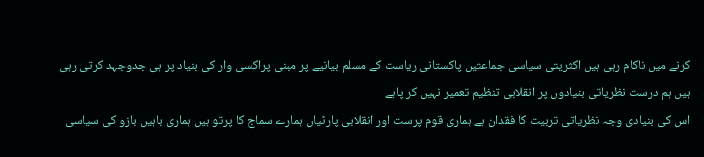کرنے میں ناکام رہی ہیں اکثریتی سیاسی جماعتیں پاکستانی ریاست کے مسلم بیانیے پر مبنی پراکسی وار کی بنیاد پر ہی جدوجہد کرتی رہی ہیں ہم درست نظریاتی بنیادوں پر انقلابی تنظیم تعمیر نہیں کر پاہے
اس کی بنیادی وجہ نظریاتی تربیت کا فقدان ہے ہماری قوم پرست اور انقلابی پارٹیاں ہمارے سماج کا پرتو ہیں ہماری باہیں بازو کی سیاسی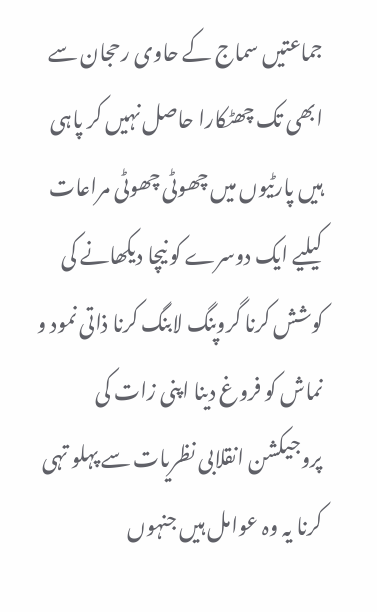جماعتیں سماج کے حاوی رحجان سے ابھی تک چھٹکارا حاصل نہیں کر پاہی ہیں پارٹیوں میں چھوٹی چھوٹی مراعات کیلیے ایک دوسرے کو نیچا دیکھانے کی کوشش کرنا گروپنگ لابنگ کرنا ذاتی نمود و نماش کو فروغ دینا اپنی زات کی پروجیکشن انقلابی نظریات سے پہلو تہی کرنا یہ وہ عوامل ہیں جنہوں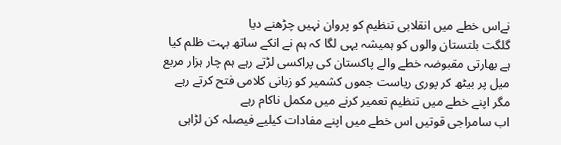نےاس خطے میں انقلابی تنظیم کو پروان نہیں چڑھنے دیا
گلگت بلتستان والوں کو ہمیشہ یہی لگا کہ ہم نے انکے ساتھ بہت ظلم کیا ہے بھارتی مقبوضہ خطے والے پاکستان کی پراکسی لڑتے رہے ہم چار ہزار مربع میل پر بیٹھ کر پوری ریاست جموں کشمیر کو زبانی کلامی فتح کرتے رہے مگر اپنے خطے میں تنظیم تعمیر کرنے میں مکمل ناکام رہے
اب سامراجی قوتیں اس خطے میں اپنے مفادات کیلیے فیصلہ کن لڑاہی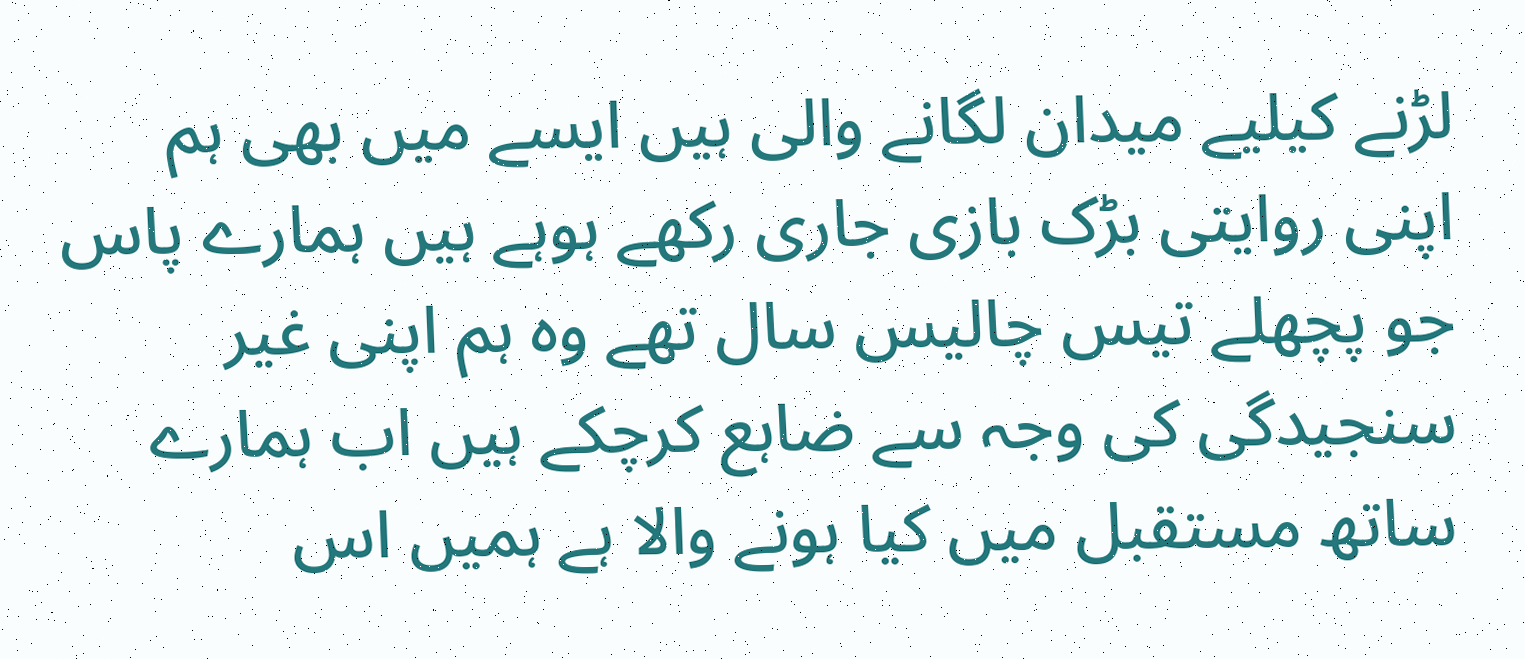لڑنے کیلیے میدان لگانے والی ہیں ایسے میں بھی ہم اپنی روایتی بڑک بازی جاری رکھے ہوہے ہیں ہمارے پاس جو پچھلے تیس چالیس سال تھے وہ ہم اپنی غیر سنجیدگی کی وجہ سے ضاہع کرچکے ہیں اب ہمارے ساتھ مستقبل میں کیا ہونے والا ہے ہمیں اس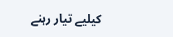کیلیے تیار رہنے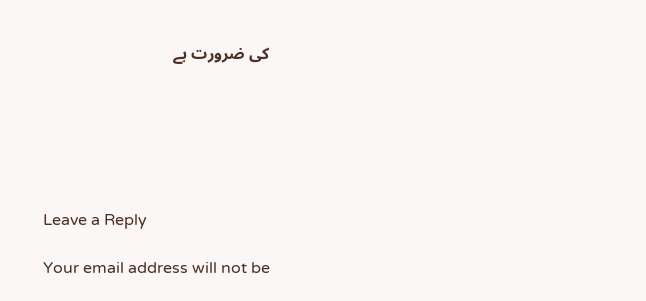کی ضرورت ہے






Leave a Reply

Your email address will not be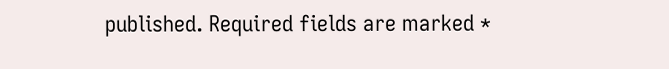published. Required fields are marked *